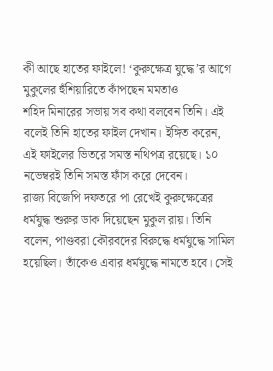কী আছে হাতের ফাইলে! ‘কুরুক্ষেত্র যুদ্ধে’র আগে মুকুলের হুঁশিয়ারিতে কাঁপছেন মমতাও
শহিদ মিনারের সভায় সব কথা বলবেন তিনি। এই বলেই তিনি হাতের ফাইল দেখান। ইঙ্গিত করেন, এই ফাইলের ভিতরে সমস্ত নথিপত্র রয়েছে। ১০ নভেম্বরই তিনি সমস্ত ফাঁস করে দেবেন।
রাজ্য বিজেপি দফতরে পা রেখেই কুরুক্ষেত্রের ধর্মযুদ্ধ শুরুর ডাক দিয়েছেন মুকুল রায়। তিনি বলেন, পাণ্ডবরা কৌরবদের বিরুদ্ধে ধর্মযুদ্ধে সামিল হয়েছিল। তাঁকেও এবার ধর্মযুদ্ধে নামতে হবে। সেই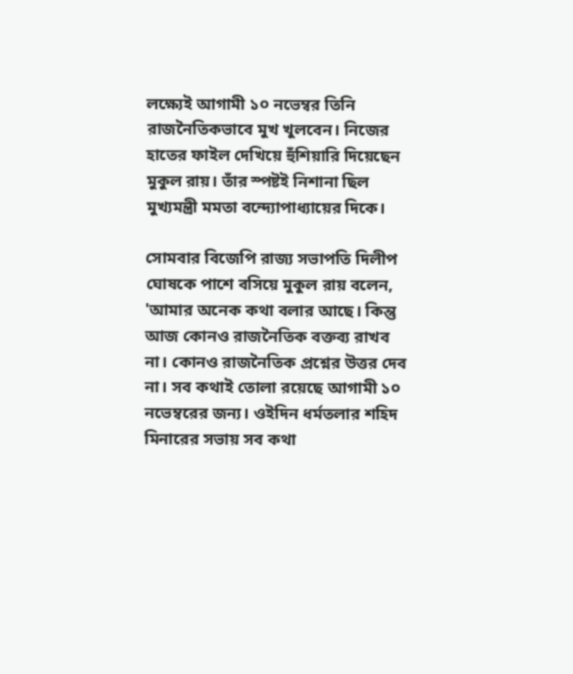লক্ষ্যেই আগামী ১০ নভেম্বর তিনি রাজনৈতিকভাবে মুখ খুলবেন। নিজের হাতের ফাইল দেখিয়ে হুঁশিয়ারি দিয়েছেন মুকুল রায়। তাঁর স্পষ্টই নিশানা ছিল মুখ্যমন্ত্রী মমতা বন্দ্যোপাধ্যায়ের দিকে।

সোমবার বিজেপি রাজ্য সভাপতি দিলীপ ঘোষকে পাশে বসিয়ে মুকুল রায় বলেন, 'আমার অনেক কথা বলার আছে। কিন্তু আজ কোনও রাজনৈতিক বক্তব্য রাখব না। কোনও রাজনৈতিক প্রশ্নের উত্তর দেব না। সব কথাই তোলা রয়েছে আগামী ১০ নভেম্বরের জন্য। ওইদিন ধর্মতলার শহিদ মিনারের সভায় সব কথা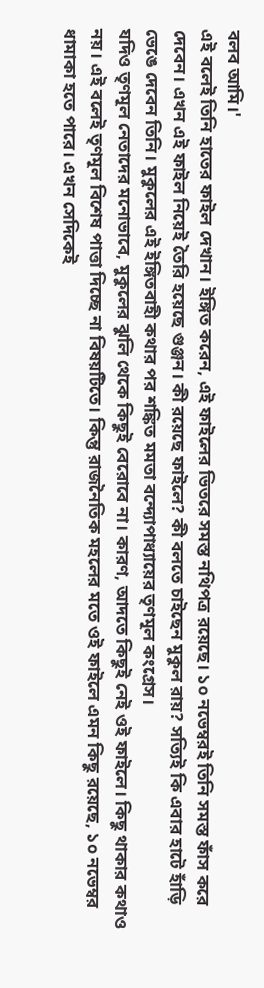বলব আমি।'
এই বলেই তিনি হাতের ফাইল দেখান। ইঙ্গিত করেন, এই ফাইলের ভিতরে সমস্ত নথিপত্র রয়েছে। ১০ নভেম্বরই তিনি সমস্ত ফাঁস করে দেবেন। এখন এই ফাইল নিয়েই তৈরি হয়েছে গুঞ্জন। কী রয়েছে ফাইলে? কী বলতে চাইছেন মুকুল রায়? সত্যিই কি এবার হাটে হাঁড়ি ভেঙে দেবেন তিনি। মুকুলের এই ইঙ্গিতবাহী কথার পর শঙ্কিত মমতা বন্দ্যোপাধ্যায়ের তৃণমূল কংগ্রেস।
যদিও তৃণমূল নেতাদের মনোভাবে, মুকুলের ঝুলি থেকে কিছুই বেরোবে না। কারণ, আদতে কিছুই নেই ওই ফাইলে। কিছু থাকার কথাও নয়। এই বলেই তৃণমূল বিশেষ পাত্তা দিচ্ছে না বিষয়টিতে। কিন্তু রাজনৈতিক মহলের মতে ওই ফাইলে এমন কিছু রয়েছে, ১০ নভেম্বর ধামাকা হতে পারে। এখন সেদিকেই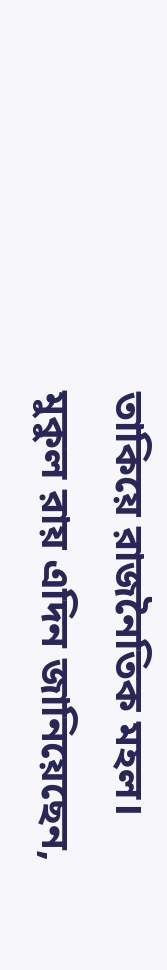তাকিয়ে রাজনৈতিক মহল।
মুকুল রায় এদিন জানিয়েছেন,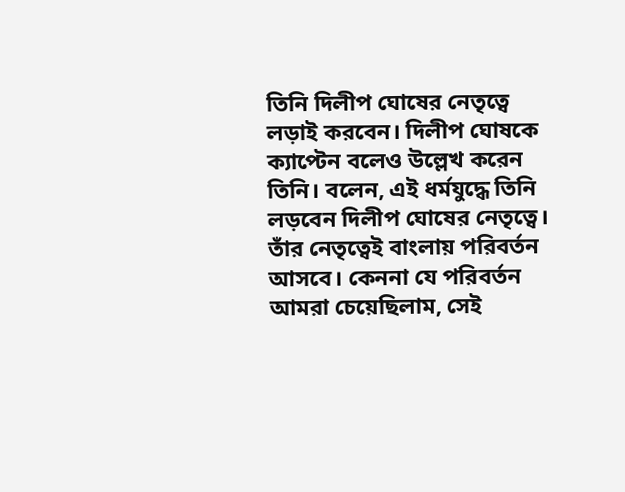তিনি দিলীপ ঘোষের নেতৃত্বে লড়াই করবেন। দিলীপ ঘোষকে ক্যাপ্টেন বলেও উল্লেখ করেন তিনি। বলেন, এই ধর্মযুদ্ধে তিনি লড়বেন দিলীপ ঘোষের নেতৃত্বে। তাঁর নেতৃত্বেই বাংলায় পরিবর্তন আসবে। কেননা যে পরিবর্তন আমরা চেয়েছিলাম, সেই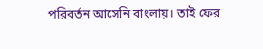পরিবর্তন আসেনি বাংলায়। তাই ফের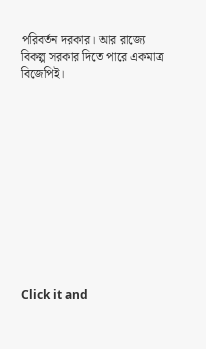পরিবর্তন দরকার। আর রাজ্যে বিকল্প সরকার দিতে পারে একমাত্র বিজেপিই।












Click it and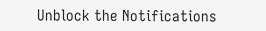Unblock the Notifications